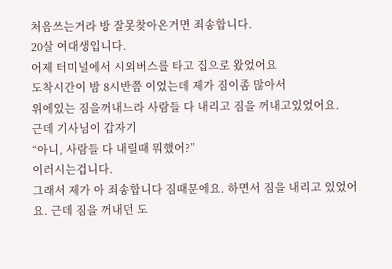처음쓰는거라 방 잘못찾아온거면 죄송합니다.
20살 여대생입니다.
어제 터미널에서 시외버스를 타고 집으로 왔었어요
도착시간이 밤 8시반쯤 이었는데 제가 짐이좀 많아서
위에있는 짐을꺼내느라 사람들 다 내리고 짐을 꺼내고있었어요.
근데 기사님이 갑자기
“아니, 사람들 다 내릴때 뭐했어?”
이러시는겁니다.
그래서 제가 아 죄송합니다 짐때문에요. 하면서 짐을 내리고 있었어요. 근데 짐을 꺼내던 도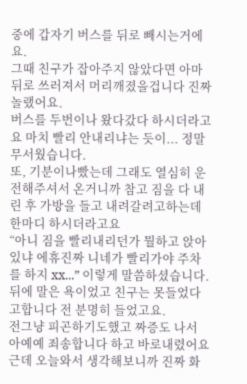중에 갑자기 버스를 뒤로 빼시는거에요.
그때 친구가 잡아주지 않았다면 아마 뒤로 쓰러져서 머리깨졌을겁니다 진짜 놀랬어요.
버스를 두번이나 왔다갔다 하시더라고요 마치 빨리 안내리냐는 듯이... 정말 무서웠습니다.
또, 기분이나빴는데 그래도 열심히 운전해주셔서 온거니까 참고 짐을 다 내린 후 가방을 들고 내려갈려고하는데 한마디 하시더라고요
“아니 짐을 빨리내리던가 뭘하고 앉아있냐 에휴진짜 니네가 빨리가야 주차를 하지 xx...” 이렇게 말씀하셨습니다.
뒤에 말은 욕이었고 친구는 못들었다고합니다 전 분명히 들었고요.
전그냥 피곤하기도했고 짜증도 나서 아예예 죄송합니다 하고 바로내렸어요 근데 오늘와서 생각해보니까 진짜 화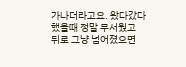가나더라고요. 왔다갔다 했을때 정말 무서웠고 뒤로 그냥 넘어졌으면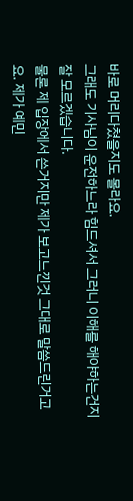바로 머리다쳤을지도 몰라요.
그래도 기사님이 운전하느라 힘드셔서 그러니 이해를 해야하는건지 잘 모르겠습니다.
물론 제 입장에서 쓴거지만 제가 보고느낀것 그대로 말씀드린거고요. 제가 예민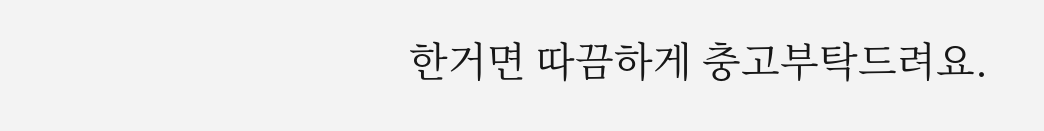한거면 따끔하게 충고부탁드려요.